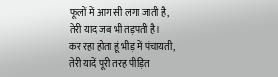फूलों में आग सी लगा जाती है,
तेरी याद जब भी तड़पती है।
कर रहा होता हूं भीड़ में पंचायती,
तेरी यादें पूरी तरह पीड़ित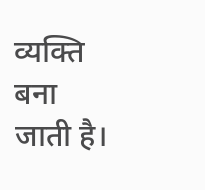व्यक्ति बना जाती है।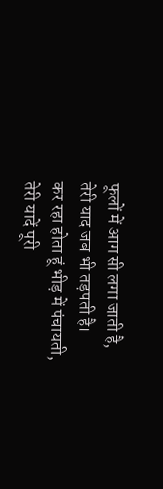फूलों में आग सी लगा जाती है,
तेरी याद जब भी तड़पती है।
कर रहा होता हूं भीड़ में पंचायती,
तेरी यादें पूरी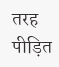तरह पीड़ित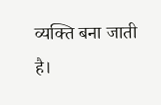व्यक्ति बना जाती है।